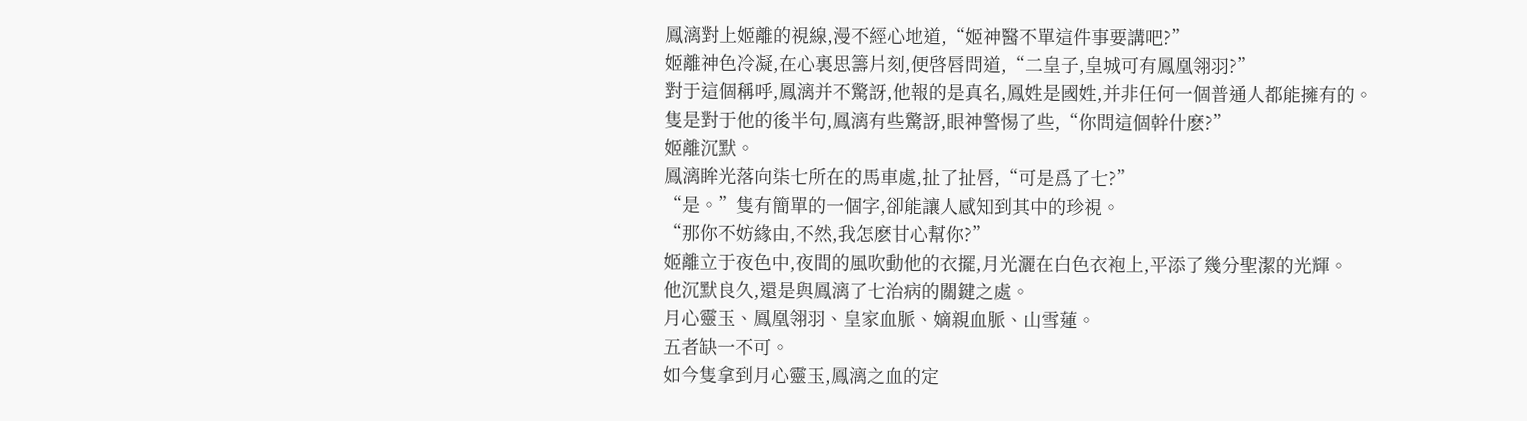鳳漓對上姬離的視線,漫不經心地道,“姬神醫不單這件事要講吧?”
姬離神色冷凝,在心裏思籌片刻,便啓唇問道,“二皇子,皇城可有鳳凰翎羽?”
對于這個稱呼,鳳漓并不驚訝,他報的是真名,鳳姓是國姓,并非任何一個普通人都能擁有的。
隻是對于他的後半句,鳳漓有些驚訝,眼神警惕了些,“你問這個幹什麽?”
姬離沉默。
鳳漓眸光落向柒七所在的馬車處,扯了扯唇,“可是爲了七?”
“是。”隻有簡單的一個字,卻能讓人感知到其中的珍視。
“那你不妨緣由,不然,我怎麽甘心幫你?”
姬離立于夜色中,夜間的風吹動他的衣擺,月光灑在白色衣袍上,平添了幾分聖潔的光輝。
他沉默良久,還是與鳳漓了七治病的關鍵之處。
月心靈玉、鳳凰翎羽、皇家血脈、嫡親血脈、山雪蓮。
五者缺一不可。
如今隻拿到月心靈玉,鳳漓之血的定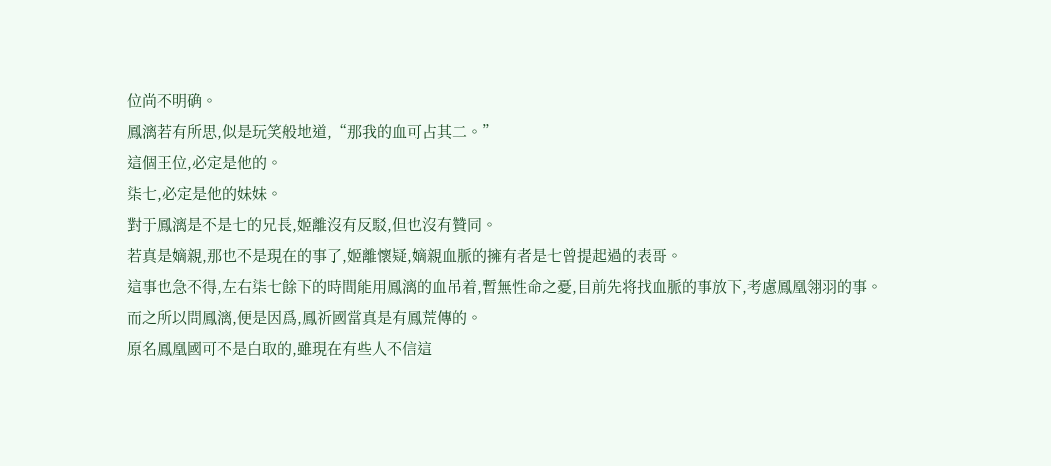位尚不明确。
鳳漓若有所思,似是玩笑般地道,“那我的血可占其二。”
這個王位,必定是他的。
柒七,必定是他的妹妹。
對于鳳漓是不是七的兄長,姬離沒有反駁,但也沒有贊同。
若真是嫡親,那也不是現在的事了,姬離懷疑,嫡親血脈的擁有者是七曾提起過的表哥。
這事也急不得,左右柒七餘下的時間能用鳳漓的血吊着,暫無性命之憂,目前先将找血脈的事放下,考慮鳳凰翎羽的事。
而之所以問鳳漓,便是因爲,鳳祈國當真是有鳳荒傳的。
原名鳳凰國可不是白取的,雖現在有些人不信這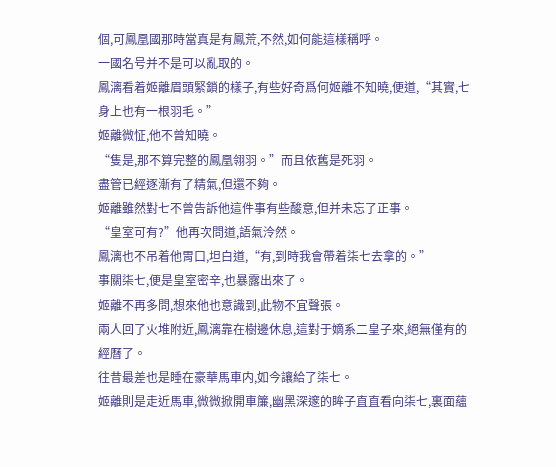個,可鳳凰國那時當真是有鳳荒,不然,如何能這樣稱呼。
一國名号并不是可以亂取的。
鳳漓看着姬離眉頭緊鎖的樣子,有些好奇爲何姬離不知曉,便道,“其實,七身上也有一根羽毛。”
姬離微怔,他不曾知曉。
“隻是,那不算完整的鳳凰翎羽。”而且依舊是死羽。
盡管已經逐漸有了精氣,但還不夠。
姬離雖然對七不曾告訴他這件事有些酸意,但并未忘了正事。
“皇室可有?”他再次問道,語氣泠然。
鳳漓也不吊着他胃口,坦白道,“有,到時我會帶着柒七去拿的。”
事關柒七,便是皇室密辛,也暴露出來了。
姬離不再多問,想來他也意識到,此物不宜聲張。
兩人回了火堆附近,鳳漓靠在樹邊休息,這對于嫡系二皇子來,絕無僅有的經曆了。
往昔最差也是睡在豪華馬車内,如今讓給了柒七。
姬離則是走近馬車,微微掀開車簾,幽黑深邃的眸子直直看向柒七,裏面蘊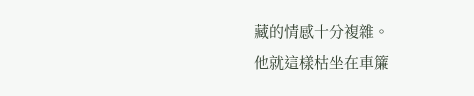藏的情感十分複雜。
他就這樣枯坐在車簾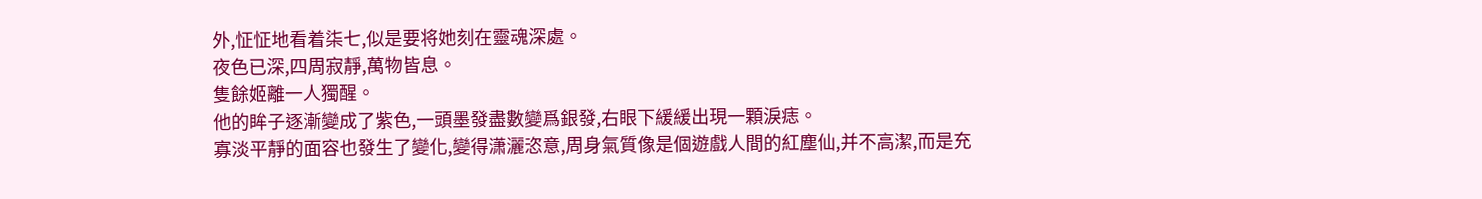外,怔怔地看着柒七,似是要将她刻在靈魂深處。
夜色已深,四周寂靜,萬物皆息。
隻餘姬離一人獨醒。
他的眸子逐漸變成了紫色,一頭墨發盡數變爲銀發,右眼下緩緩出現一顆淚痣。
寡淡平靜的面容也發生了變化,變得潇灑恣意,周身氣質像是個遊戲人間的紅塵仙,并不高潔,而是充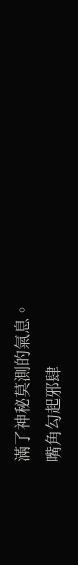滿了神秘莫測的氣息。
嘴角勾起邪肆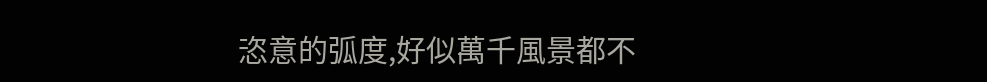恣意的弧度,好似萬千風景都不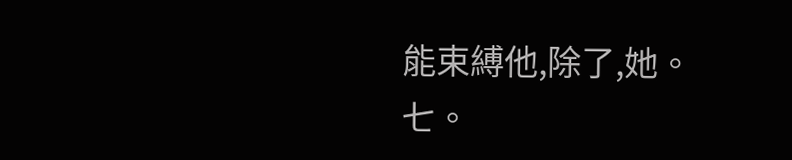能束縛他,除了,她。
七。